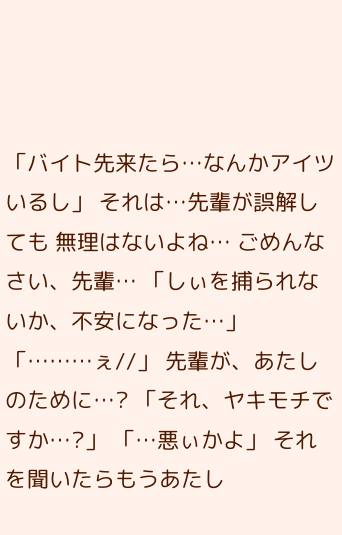「バイト先来たら…なんかアイツいるし」 それは…先輩が誤解しても 無理はないよね… ごめんなさい、先輩… 「しぃを捕られないか、不安になった…」 「………ぇ//」 先輩が、あたしのために…? 「それ、ヤキモチですか…?」 「…悪ぃかよ」 それを聞いたらもうあたし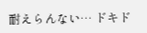耐えらんない… ドキド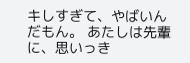キしすぎて、やばいんだもん。 あたしは先輩に、思いっき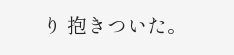り 抱きついた。